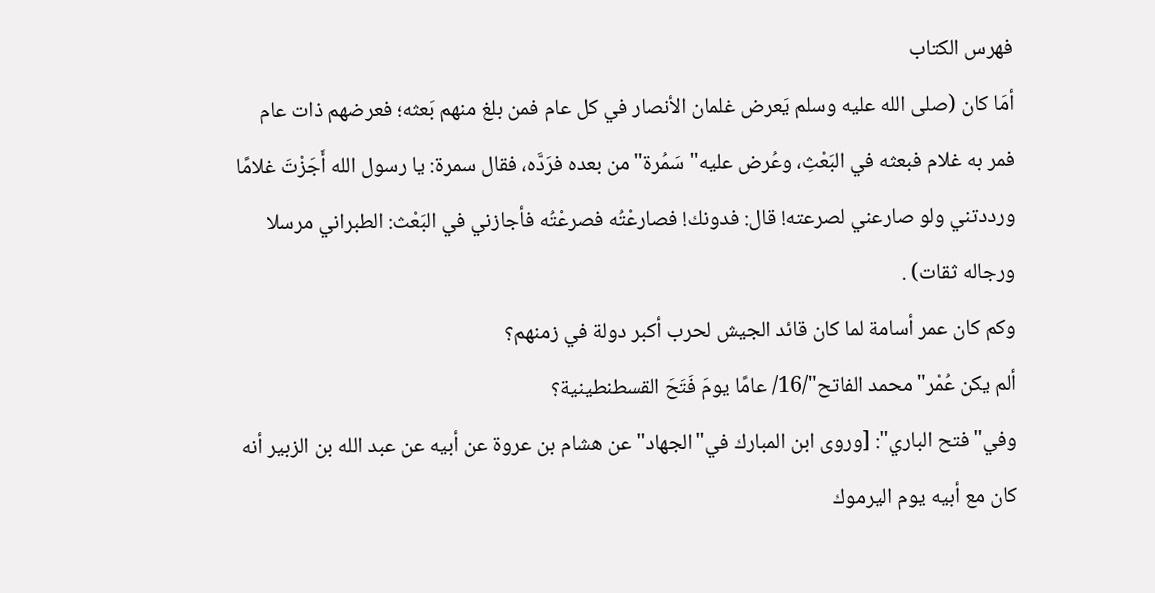فهرس الكتاب
أمَا كان (صلى الله عليه وسلم يَعرض غلمان الأنصار في كل عام فمن بلغ منهم بَعثه؛ فعرضهم ذات عام فمر به غلام فبعثه في البَعْثِ، وعُرض عليه"سَمُرة"من بعده فرَدَّه، فقال سمرة: يا رسول الله أَجَزْتَ غلامًا ورددتني ولو صارعني لصرعته! قال: فدونك! فصارعْتُه فصرعْتُه فأجازني في البَعْث: الطبراني مرسلا ورجاله ثقات) .
وكم كان عمر أسامة لما كان قائد الجيش لحرب أكبر دولة في زمنهم؟
ألم يكن عُمْر"محمد الفاتح"/16/ عامًا يومَ فَتَحَ القسطنطينية؟
وفي"فتح الباري": [وروى ابن المبارك في"الجهاد"عن هشام بن عروة عن أبيه عن عبد الله بن الزبير أنه كان مع أبيه يوم اليرموك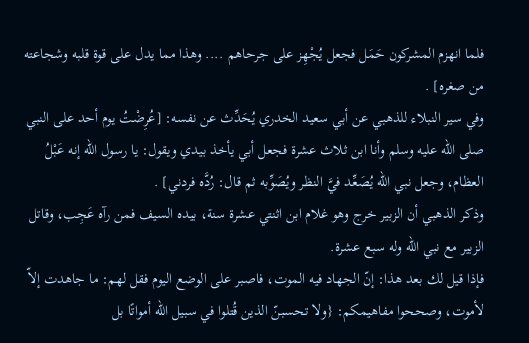فلما انهزم المشركون حَمَل فجعل يُجْهِز على جرحاهم .... وهذا مما يدل على قوة قلبه وشجاعته من صغره] .
وفي سير النبلاء للذهبي عن أبي سعيد الخدري يُحَدِّث عن نفسه: [عُرِضْتُ يوم أحد على النبي صلى الله عليه وسلم وأنا ابن ثلاث عشرة فجعل أبي يأخذ بيدي ويقول: يا رسول الله إنه عَبْلُ العظام، وجعل نبي الله يُصَعِّد فيَّ النظر ويُصَوِّبه ثم قال: رُدَّه فردني] .
وذكر الذهبي أن الزبير خرج وهو غلام ابن اثنتي عشرة سنة، بيده السيف فمن رآه عَجِب، وقاتل الزبير مع نبي الله وله سبع عشرة.
فإذا قيل لك بعد هذا: إنّ الجهاد فيه الموت، فاصبر على الوضع اليوم فقل لهم: ما جاهدت إلاّ لأموت، وصححوا مفاهيمكم: {ولا تحسبنّ الذين قُتلوا في سبيل الله أمواتًا بل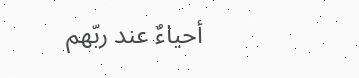أحياءٌ عند ربّهم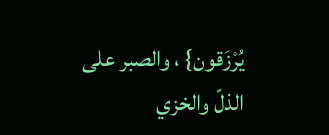يُرْزَقون} ، والصبر على الذلّ والخزي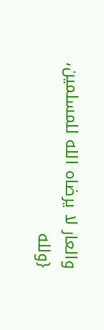والعار لا يرضاه الله للمسلمين،
{ولله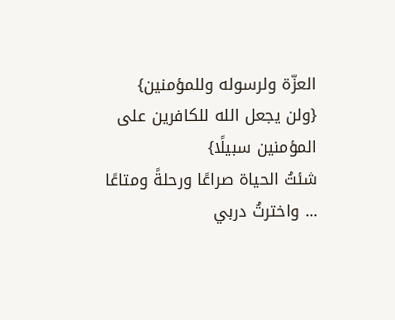العزّة ولرسوله وللمؤمنين}
{ولن يجعل الله للكافرين على المؤمنين سبيلًا}
شئتُ الحياة صراعًا ورحلةً ومتاعًا ... واخترتُ دربي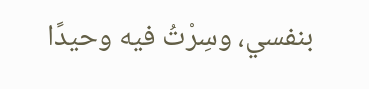بنفسي، وسِرْتُ فيه وحيدًا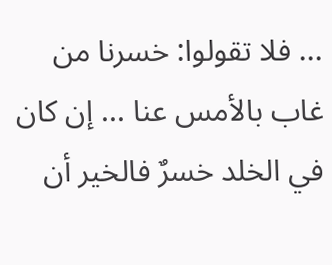... فلا تقولوا: خسرنا من غاب بالأمس عنا ... إن كان في الخلد خسرٌ فالخير أن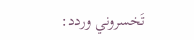تَخسروني وردد: